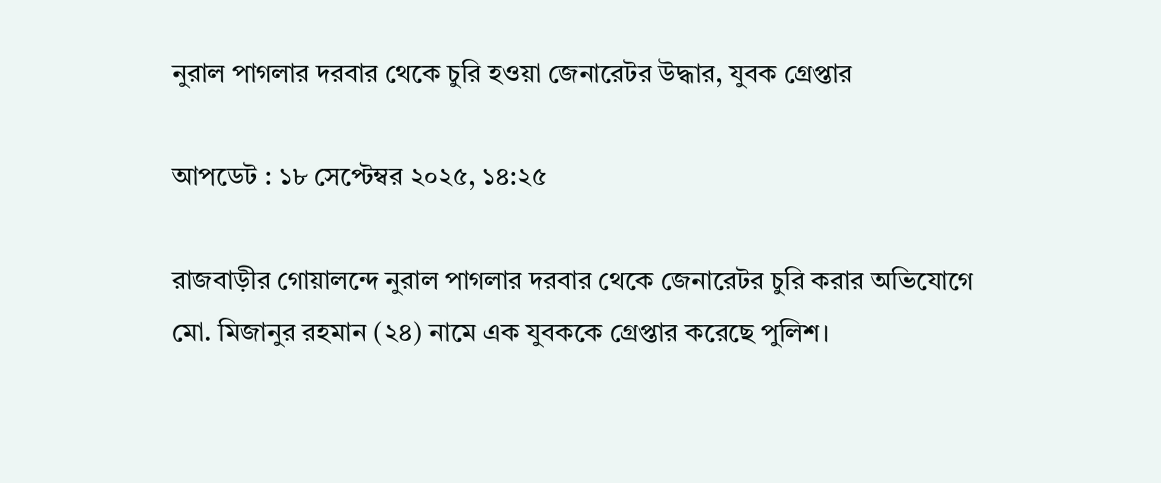নুরাল পাগলার দরবার থেকে চুরি হওয়া জেনারেটর উদ্ধার, যুবক গ্রেপ্তার

আপডেট : ১৮ সেপ্টেম্বর ২০২৫, ১৪:২৫

রাজবাড়ীর গোয়ালন্দে নুরাল পাগলার দরবার থেকে জেনারেটর চুরি করার অভিযোগে মো. মিজানুর রহমান (২৪) নামে এক যুবককে গ্রেপ্তার করেছে পুলিশ।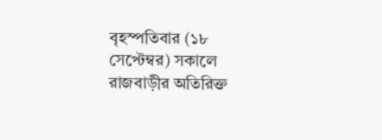বৃহস্পতিবার (১৮ সেপ্টেম্বর) সকালে রাজবাড়ীর অতিরিক্ত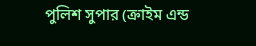পুলিশ সুপার (ক্রাইম এন্ড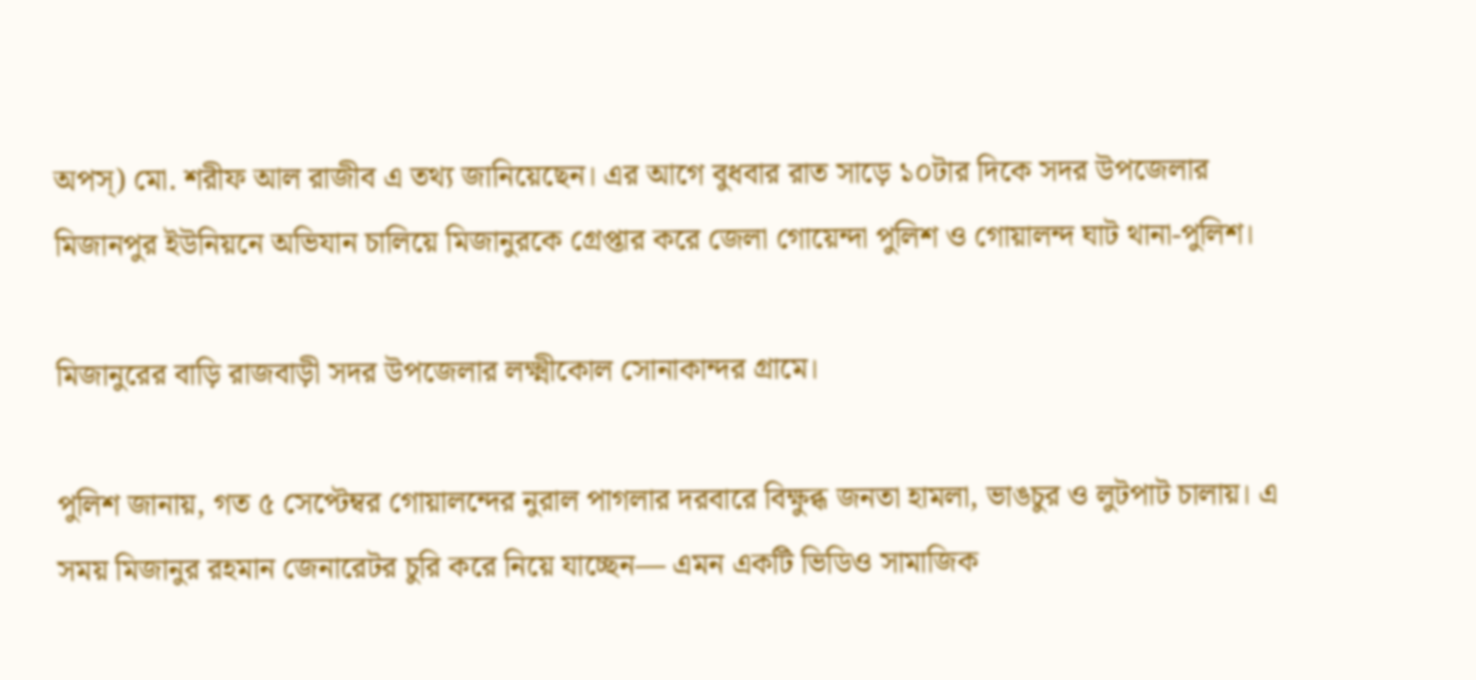অপস্) মো. শরীফ আল রাজীব এ তথ্য জানিয়েছেন। এর আগে বুধবার রাত সাড়ে ১০টার দিকে সদর উপজেলার মিজানপুর ইউনিয়নে অভিযান চালিয়ে মিজানুরকে গ্রেপ্তার করে জেলা গোয়েন্দা পুলিশ ও গোয়ালন্দ ঘাট থানা-পুলিশ।

মিজানুরের বাড়ি রাজবাড়ী সদর উপজেলার লক্ষ্মীকোল সোনাকান্দর গ্রামে।

পুলিশ জানায়, গত ৫ সেপ্টেম্বর গোয়ালন্দের নুরাল পাগলার দরবারে বিক্ষুব্ধ জনতা হামলা, ভাঙচুর ও লুটপাট চালায়। এ সময় মিজানুর রহমান জেনারেটর চুরি করে নিয়ে যাচ্ছেন— এমন একটি ভিডিও সামাজিক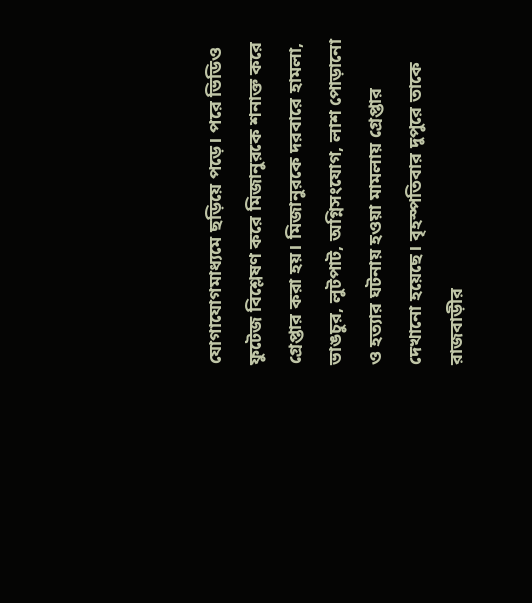যোগাযোগমাধ্যমে ছড়িয়ে পড়ে। পরে ভিডিও ফুটেজ বিশ্লেষণ করে মিজানুরকে শনাক্ত করে গ্রেপ্তার করা হয়। মিজানুরকে দরবারে হামলা, ভাঙচুর, লুটপাট, অগ্নিসংযোগ, লাশ পোড়ানো ও হত্যার ঘটনায় হওয়া মামলায় গ্রেপ্তার দেখানো হয়েছে। বৃহস্পতিবার দুপুরে তাকে রাজবাড়ীর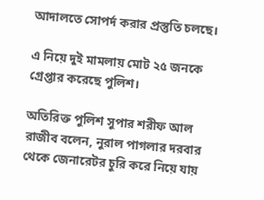আদালতে সোপর্দ করার প্রস্তুতি চলছে।

এ নিয়ে দুই মামলায় মোট ২৫ জনকে গ্রেপ্তার করেছে পুলিশ।

অতি‌রিক্ত পু‌লিশ সুপার শরীফ আল রাজীব বলেন, নুরাল পাগলার দরবার থেকে জেনারেটর চুরি করে নিয়ে যায়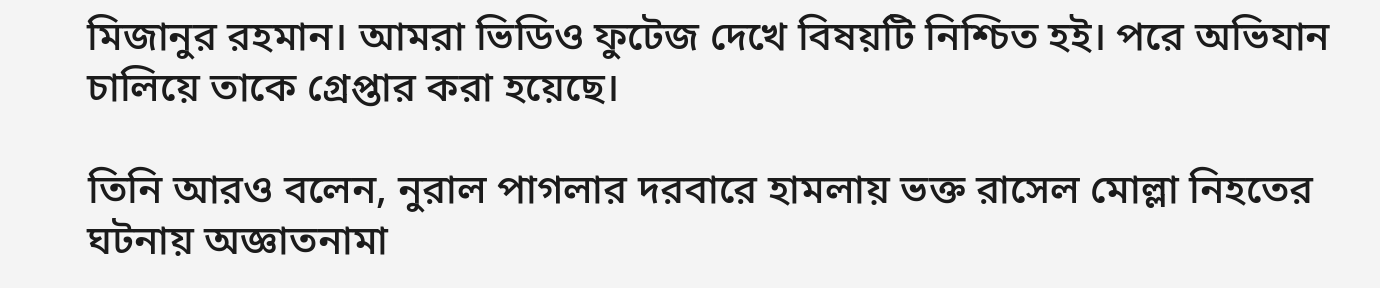মিজানুর রহমান। আমরা ভিডিও ফুটেজ দেখে বিষয়টি নিশ্চিত হই। পরে অভিযান চালিয়ে তাকে গ্রেপ্তার করা হয়েছে।

তিনি আরও বলেন, নুরাল পাগলার দরবারে হামলায় ভক্ত রাসেল মোল্লা নিহতের ঘটনায় অজ্ঞাতনামা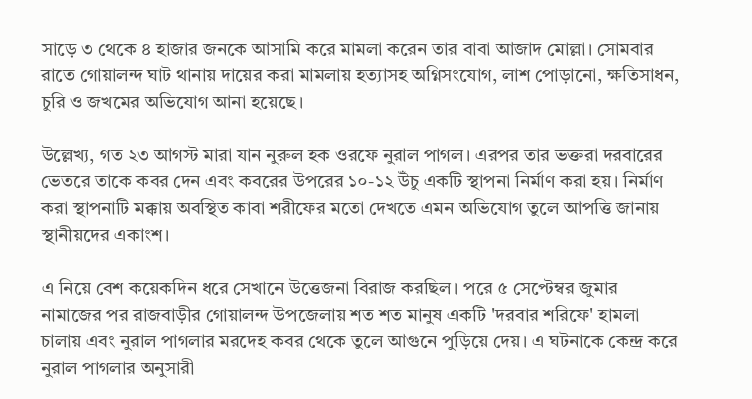সাড়ে ৩ থেকে ৪ হাজার জনকে আসামি করে মামলা করেন তার বাবা আজাদ মোল্লা। সোমবার রাতে গোয়ালন্দ ঘাট থানায় দায়ের করা মামলায় হত্যাসহ অগ্নিসংযোগ, লাশ পোড়ানো, ক্ষতিসাধন, চুরি ও জখমের অভিযোগ আনা হয়েছে।

উল্লেখ্য, গত ২৩ আগস্ট মারা যান নুরুল হক ওরফে নুরাল পাগল। এরপর তার ভক্তরা দরবারের ভেতরে তাকে কবর দেন এবং কবরের উপরের ১০-১২ উঁচু একটি স্থাপনা নির্মাণ করা হয়। নির্মাণ করা স্থাপনাটি মক্কায় অবস্থিত কাবা শরীফের মতো দেখতে এমন অভিযোগ তুলে আপত্তি জানায় স্থানীয়দের একাংশ।

এ নিয়ে বেশ কয়েকদিন ধরে সেখানে উত্তেজনা বিরাজ করছিল। পরে ৫ সেপ্টেম্বর জুমার নামাজের পর রাজবাড়ীর গোয়ালন্দ উপজেলায় শত শত মানুষ একটি 'দরবার শরিফে' হামলা চালায় এবং নুরাল পাগলার মরদেহ কবর থেকে তুলে আগুনে পুড়িয়ে দেয়। এ ঘটনাকে কেন্দ্র করে নুরাল পাগলার অনুসারী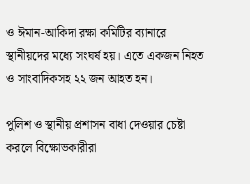ও ঈমান-আকিদা রক্ষা কমিটির ব্যানারে স্থানীয়দের মধ্যে সংঘর্ষ হয়। এতে একজন নিহত ও সাংবাদিকসহ ২২ জন আহত হন।

পুলিশ ও স্থানীয় প্রশাসন বাধা দেওয়ার চেষ্টা করলে বিক্ষোভকারীরা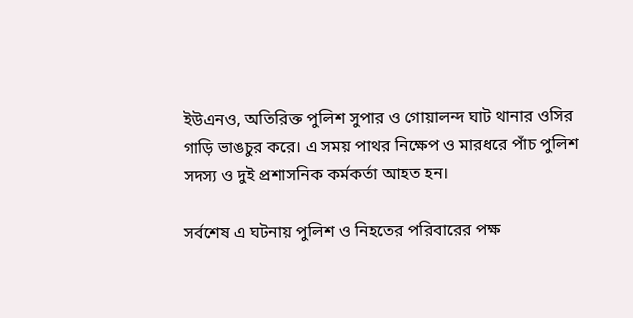ইউএনও, অতিরিক্ত পুলিশ সুপার ও গোয়ালন্দ ঘাট থানার ওসির গাড়ি ভাঙচুর করে। এ সময় পাথর নিক্ষেপ ও মারধরে পাঁচ পুলিশ সদস্য ও দুই প্রশাসনিক কর্মকর্তা আহত হন।

সর্বশেষ এ ঘটনায় পুলিশ ও নিহতের পরিবারের পক্ষ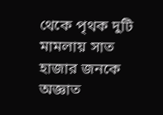থেকে পৃথক দুটি মামলায় সাত হাজার জনকে অজ্ঞাত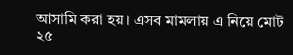আসামি করা হয়। এসব মামলায় এ নিয়ে মোট ২৫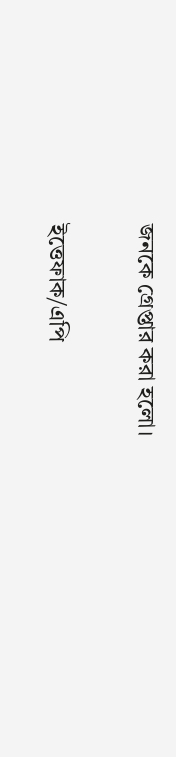জনকে গ্রেপ্তার করা হলো।

ইত্তেফাক/এপি